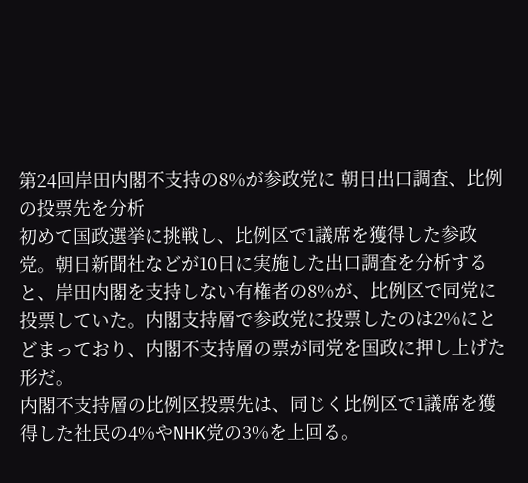第24回岸田内閣不支持の8%が参政党に 朝日出口調査、比例の投票先を分析
初めて国政選挙に挑戦し、比例区で1議席を獲得した参政党。朝日新聞社などが10日に実施した出口調査を分析すると、岸田内閣を支持しない有権者の8%が、比例区で同党に投票していた。内閣支持層で参政党に投票したのは2%にとどまっており、内閣不支持層の票が同党を国政に押し上げた形だ。
内閣不支持層の比例区投票先は、同じく比例区で1議席を獲得した社民の4%やNHK党の3%を上回る。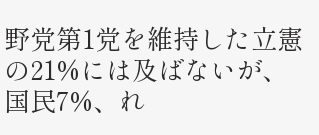野党第1党を維持した立憲の21%には及ばないが、国民7%、れ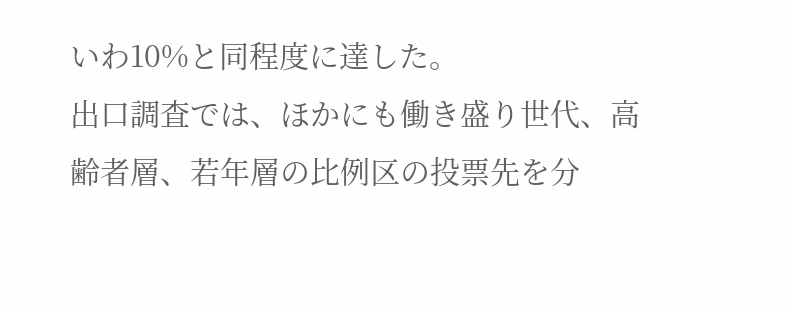いわ10%と同程度に達した。
出口調査では、ほかにも働き盛り世代、高齢者層、若年層の比例区の投票先を分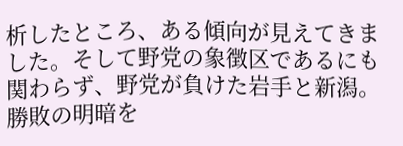析したところ、ある傾向が見えてきました。そして野党の象徴区であるにも関わらず、野党が負けた岩手と新潟。勝敗の明暗を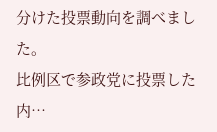分けた投票動向を調べました。
比例区で参政党に投票した内…